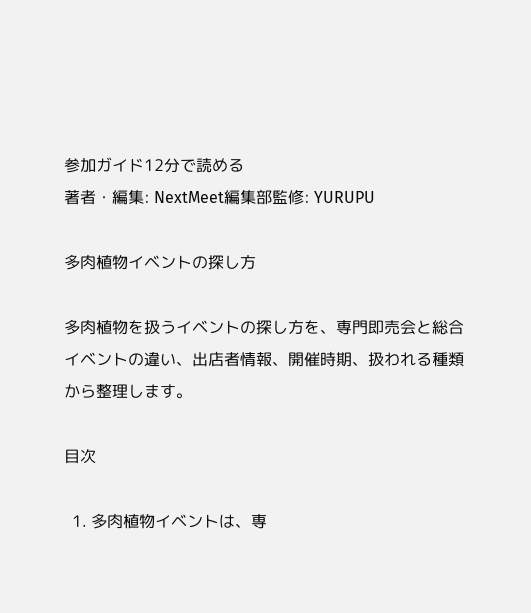参加ガイド12分で読める
著者・編集: NextMeet編集部監修: YURUPU

多肉植物イベントの探し方

多肉植物を扱うイベントの探し方を、専門即売会と総合イベントの違い、出店者情報、開催時期、扱われる種類から整理します。

目次

  1. 多肉植物イベントは、専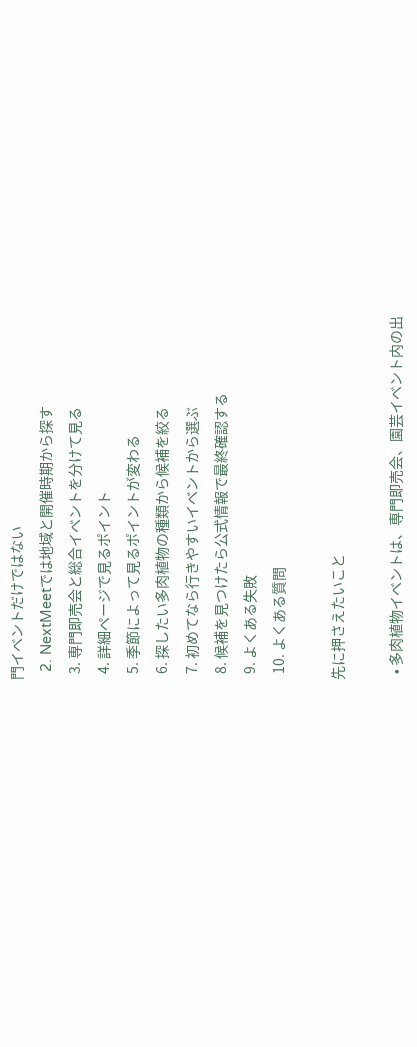門イベントだけではない
  2. NextMeetでは地域と開催時期から探す
  3. 専門即売会と総合イベントを分けて見る
  4. 詳細ページで見るポイント
  5. 季節によって見るポイントが変わる
  6. 探したい多肉植物の種類から候補を絞る
  7. 初めてなら行きやすいイベントから選ぶ
  8. 候補を見つけたら公式情報で最終確認する
  9. よくある失敗
  10. よくある質問

先に押さえたいこと

  • 多肉植物イベントは、専門即売会、園芸イベント内の出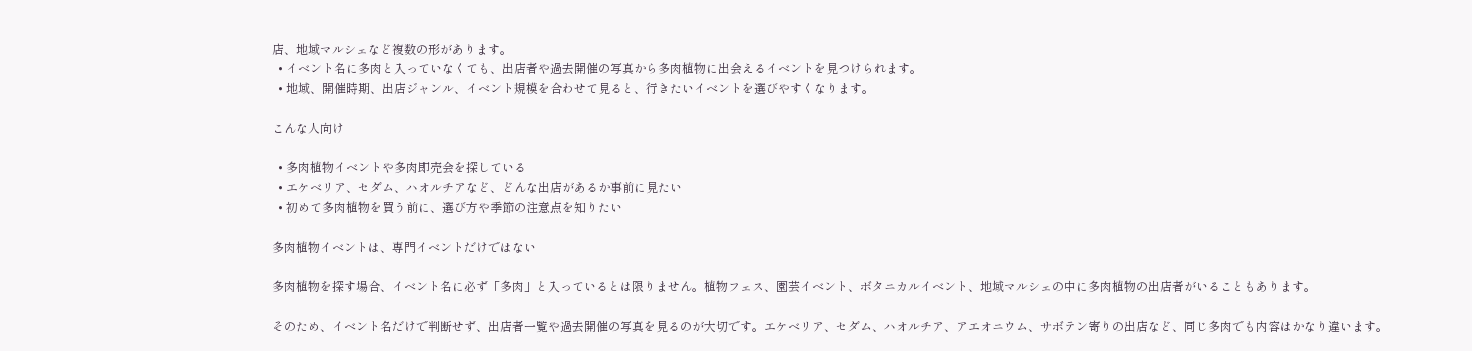店、地域マルシェなど複数の形があります。
  • イベント名に多肉と入っていなくても、出店者や過去開催の写真から多肉植物に出会えるイベントを見つけられます。
  • 地域、開催時期、出店ジャンル、イベント規模を合わせて見ると、行きたいイベントを選びやすくなります。

こんな人向け

  • 多肉植物イベントや多肉即売会を探している
  • エケベリア、セダム、ハオルチアなど、どんな出店があるか事前に見たい
  • 初めて多肉植物を買う前に、選び方や季節の注意点を知りたい

多肉植物イベントは、専門イベントだけではない

多肉植物を探す場合、イベント名に必ず「多肉」と入っているとは限りません。植物フェス、園芸イベント、ボタニカルイベント、地域マルシェの中に多肉植物の出店者がいることもあります。

そのため、イベント名だけで判断せず、出店者一覧や過去開催の写真を見るのが大切です。エケベリア、セダム、ハオルチア、アエオニウム、サボテン寄りの出店など、同じ多肉でも内容はかなり違います。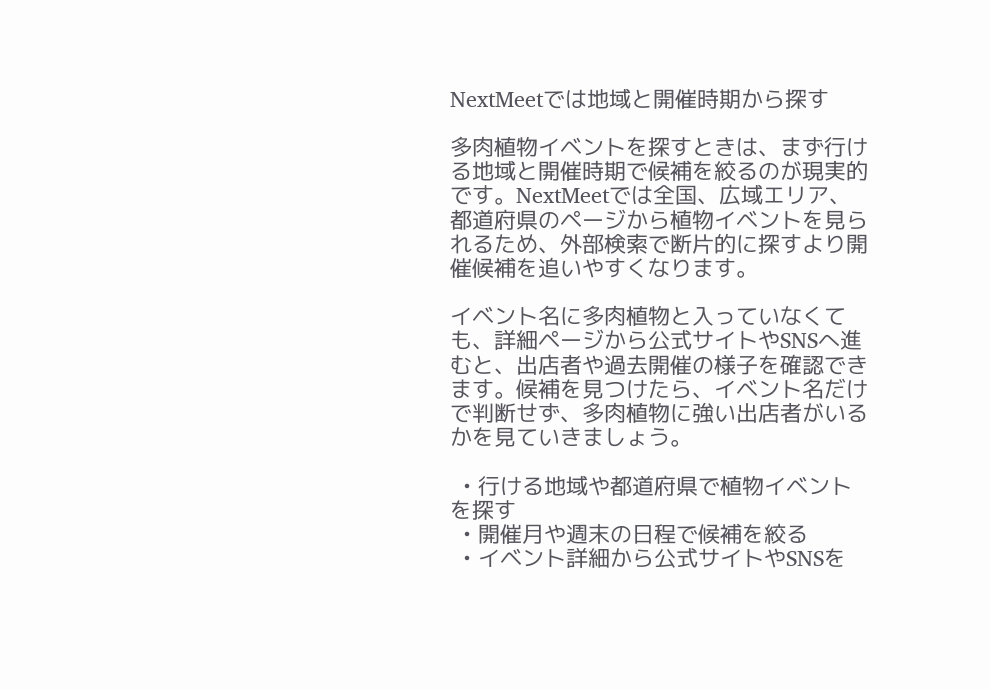NextMeetでは地域と開催時期から探す

多肉植物イベントを探すときは、まず行ける地域と開催時期で候補を絞るのが現実的です。NextMeetでは全国、広域エリア、都道府県のページから植物イベントを見られるため、外部検索で断片的に探すより開催候補を追いやすくなります。

イベント名に多肉植物と入っていなくても、詳細ページから公式サイトやSNSへ進むと、出店者や過去開催の様子を確認できます。候補を見つけたら、イベント名だけで判断せず、多肉植物に強い出店者がいるかを見ていきましょう。

  • 行ける地域や都道府県で植物イベントを探す
  • 開催月や週末の日程で候補を絞る
  • イベント詳細から公式サイトやSNSを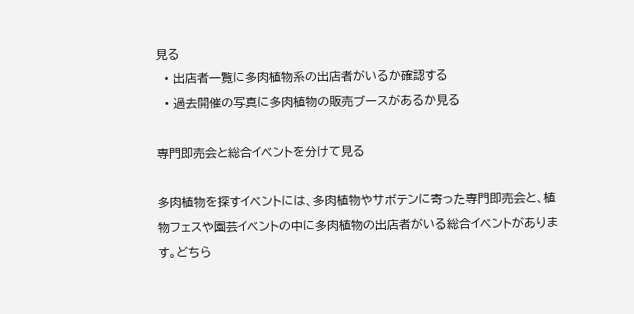見る
  • 出店者一覧に多肉植物系の出店者がいるか確認する
  • 過去開催の写真に多肉植物の販売ブースがあるか見る

専門即売会と総合イベントを分けて見る

多肉植物を探すイベントには、多肉植物やサボテンに寄った専門即売会と、植物フェスや園芸イベントの中に多肉植物の出店者がいる総合イベントがあります。どちら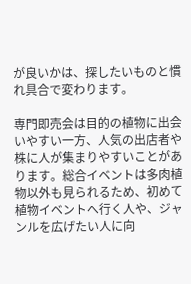が良いかは、探したいものと慣れ具合で変わります。

専門即売会は目的の植物に出会いやすい一方、人気の出店者や株に人が集まりやすいことがあります。総合イベントは多肉植物以外も見られるため、初めて植物イベントへ行く人や、ジャンルを広げたい人に向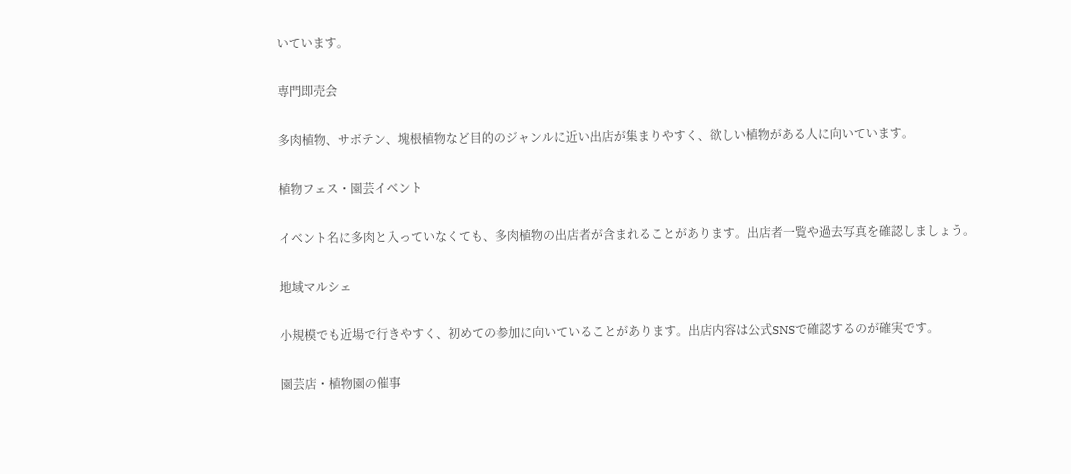いています。

専門即売会

多肉植物、サボテン、塊根植物など目的のジャンルに近い出店が集まりやすく、欲しい植物がある人に向いています。

植物フェス・園芸イベント

イベント名に多肉と入っていなくても、多肉植物の出店者が含まれることがあります。出店者一覧や過去写真を確認しましょう。

地域マルシェ

小規模でも近場で行きやすく、初めての参加に向いていることがあります。出店内容は公式SNSで確認するのが確実です。

園芸店・植物園の催事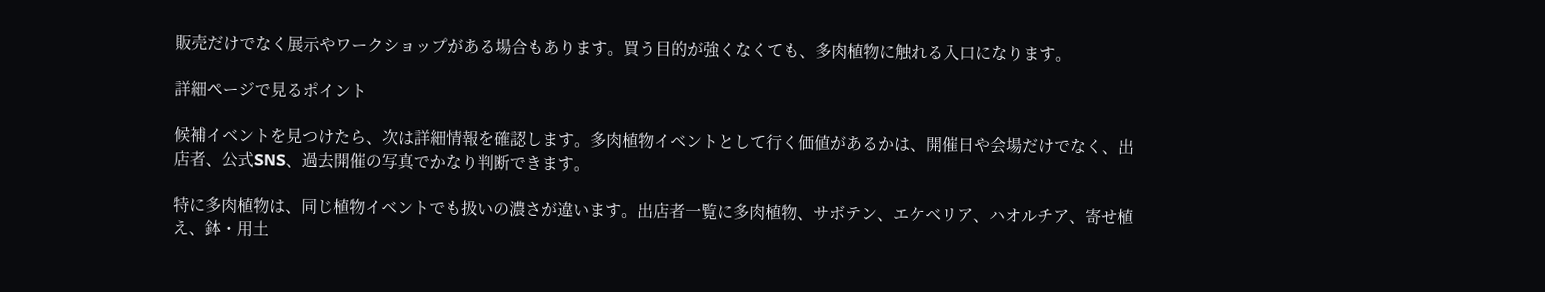販売だけでなく展示やワークショップがある場合もあります。買う目的が強くなくても、多肉植物に触れる入口になります。

詳細ページで見るポイント

候補イベントを見つけたら、次は詳細情報を確認します。多肉植物イベントとして行く価値があるかは、開催日や会場だけでなく、出店者、公式SNS、過去開催の写真でかなり判断できます。

特に多肉植物は、同じ植物イベントでも扱いの濃さが違います。出店者一覧に多肉植物、サボテン、エケベリア、ハオルチア、寄せ植え、鉢・用土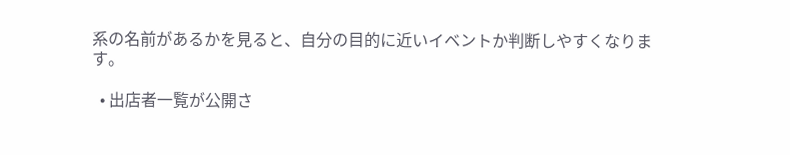系の名前があるかを見ると、自分の目的に近いイベントか判断しやすくなります。

  • 出店者一覧が公開さ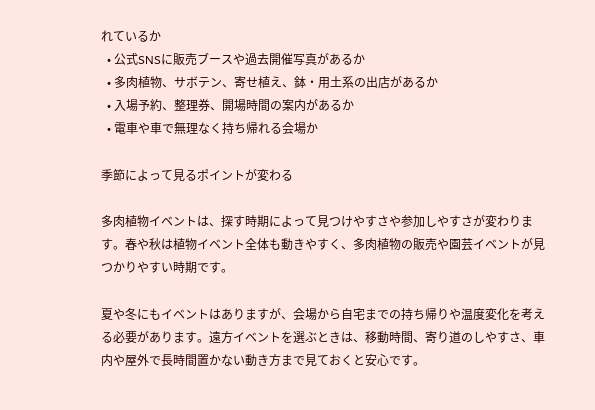れているか
  • 公式SNSに販売ブースや過去開催写真があるか
  • 多肉植物、サボテン、寄せ植え、鉢・用土系の出店があるか
  • 入場予約、整理券、開場時間の案内があるか
  • 電車や車で無理なく持ち帰れる会場か

季節によって見るポイントが変わる

多肉植物イベントは、探す時期によって見つけやすさや参加しやすさが変わります。春や秋は植物イベント全体も動きやすく、多肉植物の販売や園芸イベントが見つかりやすい時期です。

夏や冬にもイベントはありますが、会場から自宅までの持ち帰りや温度変化を考える必要があります。遠方イベントを選ぶときは、移動時間、寄り道のしやすさ、車内や屋外で長時間置かない動き方まで見ておくと安心です。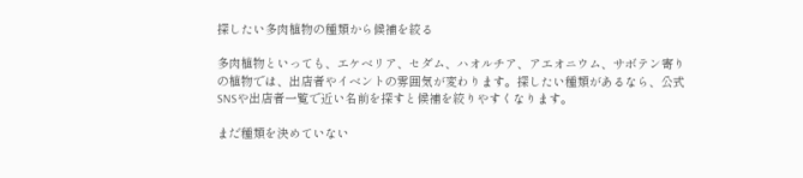探したい多肉植物の種類から候補を絞る

多肉植物といっても、エケベリア、セダム、ハオルチア、アエオニウム、サボテン寄りの植物では、出店者やイベントの雰囲気が変わります。探したい種類があるなら、公式SNSや出店者一覧で近い名前を探すと候補を絞りやすくなります。

まだ種類を決めていない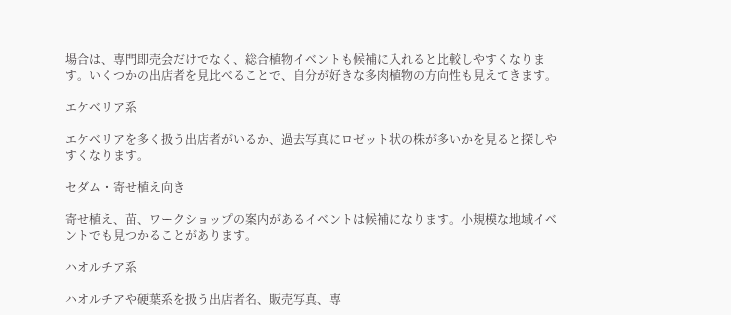場合は、専門即売会だけでなく、総合植物イベントも候補に入れると比較しやすくなります。いくつかの出店者を見比べることで、自分が好きな多肉植物の方向性も見えてきます。

エケベリア系

エケベリアを多く扱う出店者がいるか、過去写真にロゼット状の株が多いかを見ると探しやすくなります。

セダム・寄せ植え向き

寄せ植え、苗、ワークショップの案内があるイベントは候補になります。小規模な地域イベントでも見つかることがあります。

ハオルチア系

ハオルチアや硬葉系を扱う出店者名、販売写真、専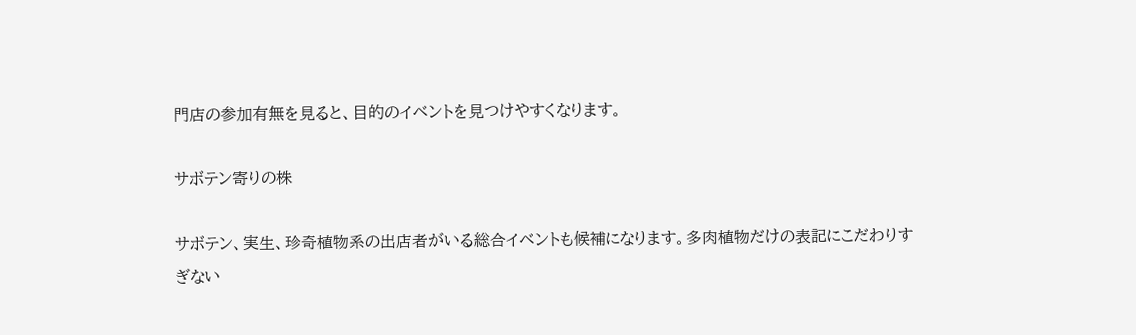門店の参加有無を見ると、目的のイベントを見つけやすくなります。

サボテン寄りの株

サボテン、実生、珍奇植物系の出店者がいる総合イベントも候補になります。多肉植物だけの表記にこだわりすぎない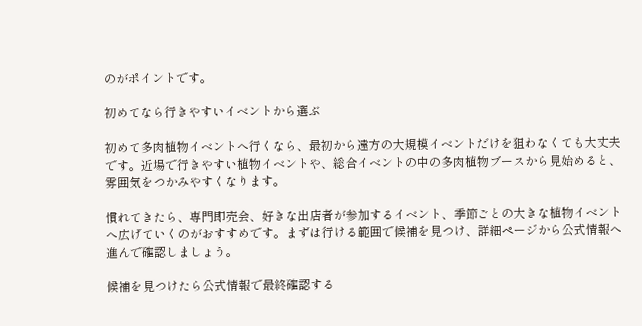のがポイントです。

初めてなら行きやすいイベントから選ぶ

初めて多肉植物イベントへ行くなら、最初から遠方の大規模イベントだけを狙わなくても大丈夫です。近場で行きやすい植物イベントや、総合イベントの中の多肉植物ブースから見始めると、雰囲気をつかみやすくなります。

慣れてきたら、専門即売会、好きな出店者が参加するイベント、季節ごとの大きな植物イベントへ広げていくのがおすすめです。まずは行ける範囲で候補を見つけ、詳細ページから公式情報へ進んで確認しましょう。

候補を見つけたら公式情報で最終確認する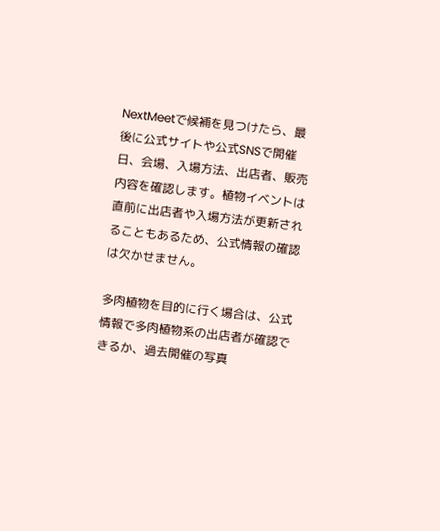NextMeetで候補を見つけたら、最後に公式サイトや公式SNSで開催日、会場、入場方法、出店者、販売内容を確認します。植物イベントは直前に出店者や入場方法が更新されることもあるため、公式情報の確認は欠かせません。

多肉植物を目的に行く場合は、公式情報で多肉植物系の出店者が確認できるか、過去開催の写真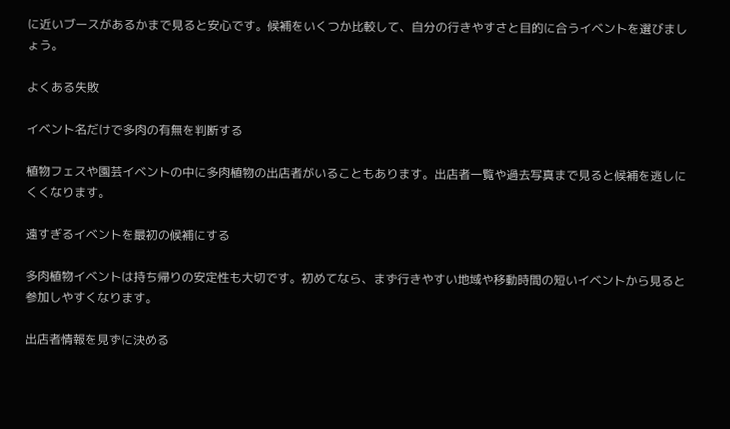に近いブースがあるかまで見ると安心です。候補をいくつか比較して、自分の行きやすさと目的に合うイベントを選びましょう。

よくある失敗

イベント名だけで多肉の有無を判断する

植物フェスや園芸イベントの中に多肉植物の出店者がいることもあります。出店者一覧や過去写真まで見ると候補を逃しにくくなります。

遠すぎるイベントを最初の候補にする

多肉植物イベントは持ち帰りの安定性も大切です。初めてなら、まず行きやすい地域や移動時間の短いイベントから見ると参加しやすくなります。

出店者情報を見ずに決める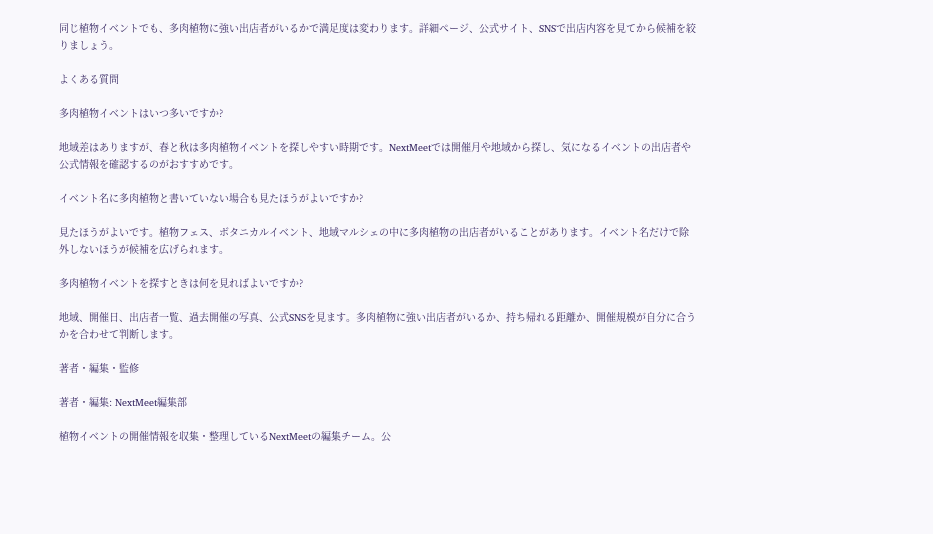同じ植物イベントでも、多肉植物に強い出店者がいるかで満足度は変わります。詳細ページ、公式サイト、SNSで出店内容を見てから候補を絞りましょう。

よくある質問

多肉植物イベントはいつ多いですか?

地域差はありますが、春と秋は多肉植物イベントを探しやすい時期です。NextMeetでは開催月や地域から探し、気になるイベントの出店者や公式情報を確認するのがおすすめです。

イベント名に多肉植物と書いていない場合も見たほうがよいですか?

見たほうがよいです。植物フェス、ボタニカルイベント、地域マルシェの中に多肉植物の出店者がいることがあります。イベント名だけで除外しないほうが候補を広げられます。

多肉植物イベントを探すときは何を見ればよいですか?

地域、開催日、出店者一覧、過去開催の写真、公式SNSを見ます。多肉植物に強い出店者がいるか、持ち帰れる距離か、開催規模が自分に合うかを合わせて判断します。

著者・編集・監修

著者・編集: NextMeet編集部

植物イベントの開催情報を収集・整理しているNextMeetの編集チーム。公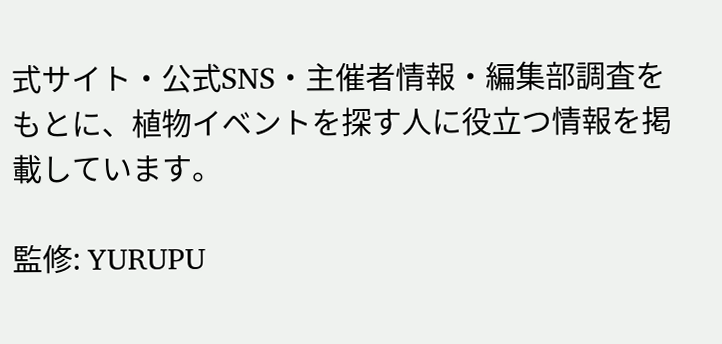式サイト・公式SNS・主催者情報・編集部調査をもとに、植物イベントを探す人に役立つ情報を掲載しています。

監修: YURUPU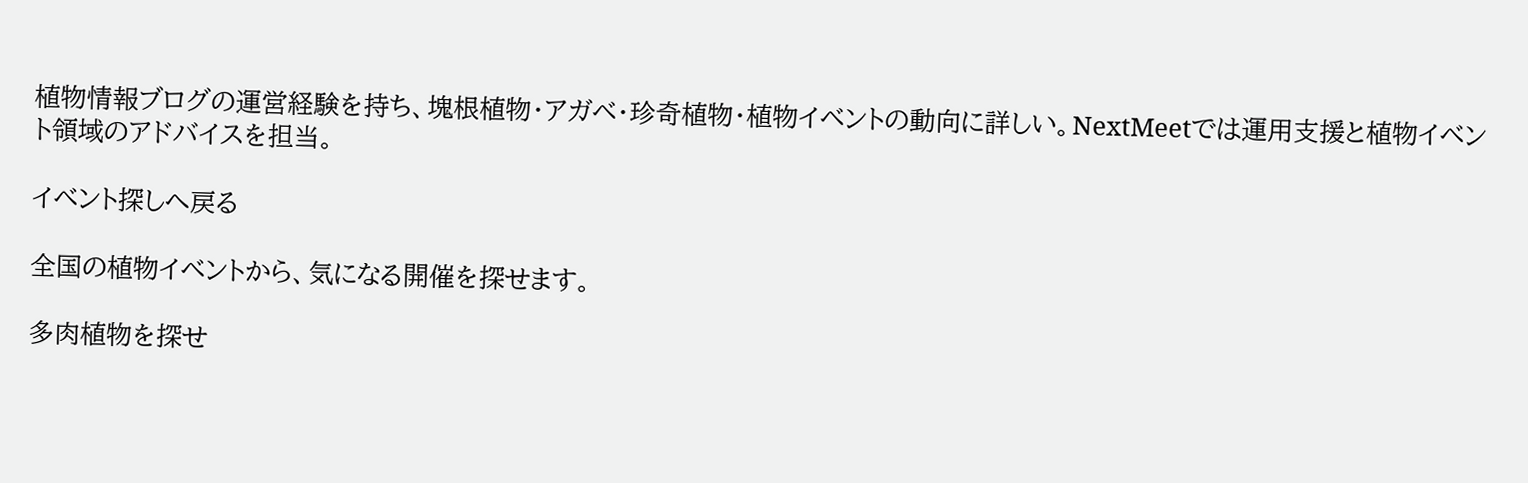植物情報ブログの運営経験を持ち、塊根植物・アガベ・珍奇植物・植物イベントの動向に詳しい。NextMeetでは運用支援と植物イベント領域のアドバイスを担当。

イベント探しへ戻る

全国の植物イベントから、気になる開催を探せます。

多肉植物を探せ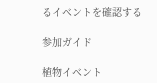るイベントを確認する

参加ガイド

植物イベント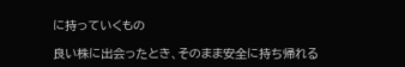に持っていくもの

良い株に出会ったとき、そのまま安全に持ち帰れる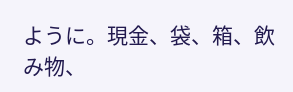ように。現金、袋、箱、飲み物、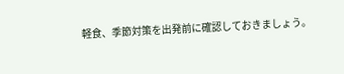軽食、季節対策を出発前に確認しておきましょう。